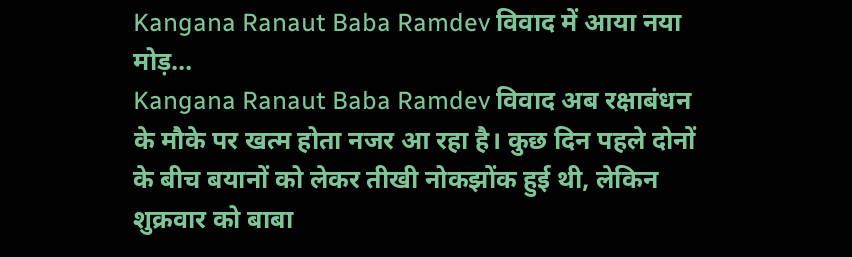Kangana Ranaut Baba Ramdev विवाद में आया नया मोड़…
Kangana Ranaut Baba Ramdev विवाद अब रक्षाबंधन के मौके पर खत्म होता नजर आ रहा है। कुछ दिन पहले दोनों के बीच बयानों को लेकर तीखी नोकझोंक हुई थी, लेकिन शुक्रवार को बाबा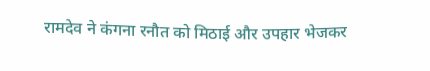रामदेव ने कंगना रनौत को मिठाई और उपहार भेजकर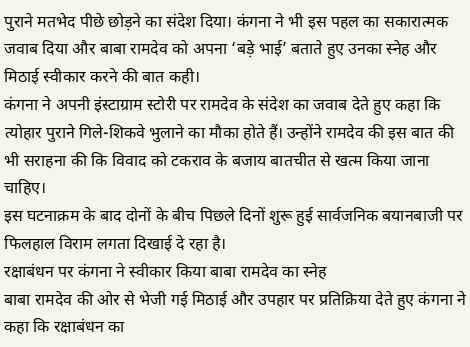पुराने मतभेद पीछे छोड़ने का संदेश दिया। कंगना ने भी इस पहल का सकारात्मक जवाब दिया और बाबा रामदेव को अपना ‘बड़े भाई’ बताते हुए उनका स्नेह और मिठाई स्वीकार करने की बात कही।
कंगना ने अपनी इंस्टाग्राम स्टोरी पर रामदेव के संदेश का जवाब देते हुए कहा कि त्योहार पुराने गिले-शिकवे भुलाने का मौका होते हैं। उन्होंने रामदेव की इस बात की भी सराहना की कि विवाद को टकराव के बजाय बातचीत से खत्म किया जाना चाहिए।
इस घटनाक्रम के बाद दोनों के बीच पिछले दिनों शुरू हुई सार्वजनिक बयानबाजी पर फिलहाल विराम लगता दिखाई दे रहा है।
रक्षाबंधन पर कंगना ने स्वीकार किया बाबा रामदेव का स्नेह
बाबा रामदेव की ओर से भेजी गई मिठाई और उपहार पर प्रतिक्रिया देते हुए कंगना ने कहा कि रक्षाबंधन का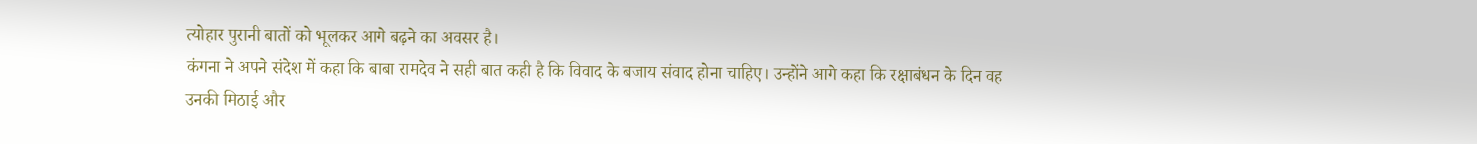त्योहार पुरानी बातों को भूलकर आगे बढ़ने का अवसर है।
कंगना ने अपने संदेश में कहा कि बाबा रामदेव ने सही बात कही है कि विवाद के बजाय संवाद होना चाहिए। उन्होंने आगे कहा कि रक्षाबंधन के दिन वह उनकी मिठाई और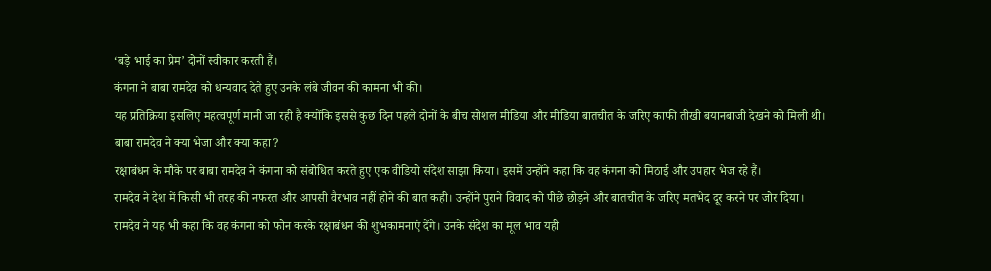‘बड़े भाई का प्रेम’ दोनों स्वीकार करती हैं।
कंगना ने बाबा रामदेव को धन्यवाद देते हुए उनके लंबे जीवन की कामना भी की।
यह प्रतिक्रिया इसलिए महत्वपूर्ण मानी जा रही है क्योंकि इससे कुछ दिन पहले दोनों के बीच सोशल मीडिया और मीडिया बातचीत के जरिए काफी तीखी बयानबाजी देखने को मिली थी।
बाबा रामदेव ने क्या भेजा और क्या कहा?
रक्षाबंधन के मौके पर बाबा रामदेव ने कंगना को संबोधित करते हुए एक वीडियो संदेश साझा किया। इसमें उन्होंने कहा कि वह कंगना को मिठाई और उपहार भेज रहे हैं।
रामदेव ने देश में किसी भी तरह की नफरत और आपसी वैरभाव नहीं होने की बात कही। उन्होंने पुराने विवाद को पीछे छोड़ने और बातचीत के जरिए मतभेद दूर करने पर जोर दिया।
रामदेव ने यह भी कहा कि वह कंगना को फोन करके रक्षाबंधन की शुभकामनाएं देंगे। उनके संदेश का मूल भाव यही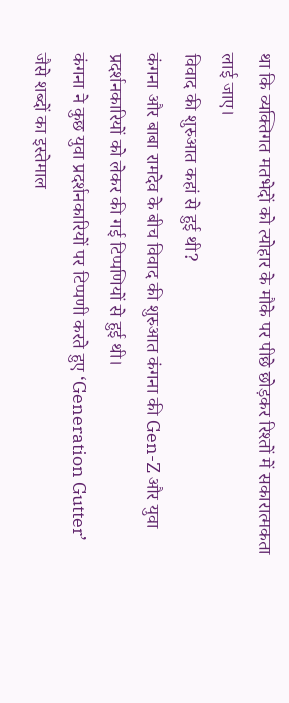था कि व्यक्तिगत मतभेदों को त्योहार के मौके पर पीछे छोड़कर रिश्तों में सकारात्मकता लाई जाए।
विवाद की शुरुआत कहां से हुई थी?
कंगना और बाबा रामदेव के बीच विवाद की शुरुआत कंगना की Gen-Z और युवा प्रदर्शनकारियों को लेकर की गई टिप्पणियों से हुई थी।
कंगना ने कुछ युवा प्रदर्शनकारियों पर टिप्पणी करते हुए ‘Generation Gutter’ जैसे शब्दों का इस्तेमाल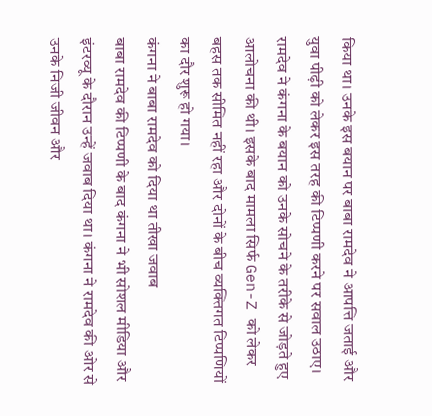किया था। उनके इस बयान पर बाबा रामदेव ने आपत्ति जताई और युवा पीढ़ी को लेकर इस तरह की टिप्पणी करने पर सवाल उठाए।
रामदेव ने कंगना के बयान को उनके सोचने के तरीके से जोड़ते हुए आलोचना की थी। इसके बाद मामला सिर्फ Gen-Z को लेकर बहस तक सीमित नहीं रहा और दोनों के बीच व्यक्तिगत टिप्पणियों का दौर शुरू हो गया।
कंगना ने बाबा रामदेव को दिया था तीखा जवाब
बाबा रामदेव की टिप्पणी के बाद कंगना ने भी सोशल मीडिया और इंटरव्यू के दौरान उन्हें जवाब दिया था। कंगना ने रामदेव की ओर से उनके निजी जीवन और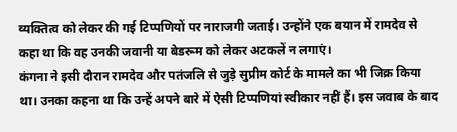व्यक्तित्व को लेकर की गई टिप्पणियों पर नाराजगी जताई। उन्होंने एक बयान में रामदेव से कहा था कि वह उनकी जवानी या बेडरूम को लेकर अटकलें न लगाएं।
कंगना ने इसी दौरान रामदेव और पतंजलि से जुड़े सुप्रीम कोर्ट के मामले का भी जिक्र किया था। उनका कहना था कि उन्हें अपने बारे में ऐसी टिप्पणियां स्वीकार नहीं हैं। इस जवाब के बाद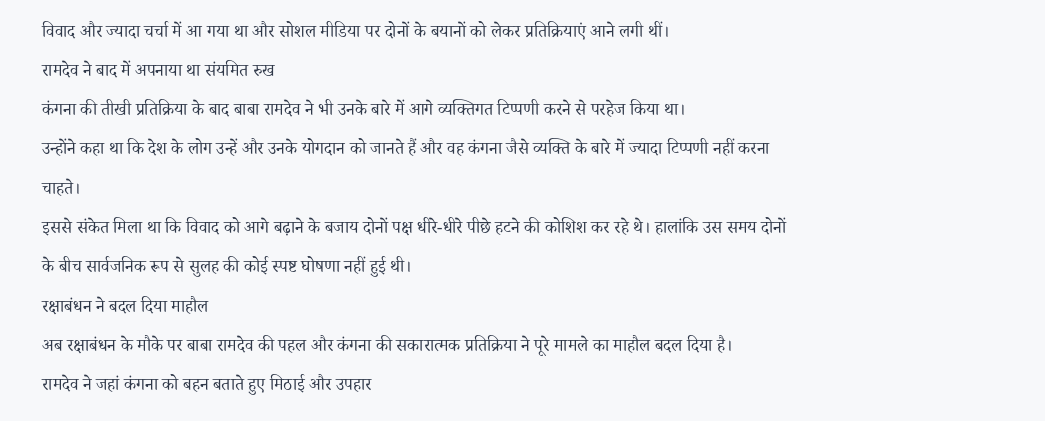विवाद और ज्यादा चर्चा में आ गया था और सोशल मीडिया पर दोनों के बयानों को लेकर प्रतिक्रियाएं आने लगी थीं।
रामदेव ने बाद में अपनाया था संयमित रुख
कंगना की तीखी प्रतिक्रिया के बाद बाबा रामदेव ने भी उनके बारे में आगे व्यक्तिगत टिप्पणी करने से परहेज किया था।
उन्होंने कहा था कि देश के लोग उन्हें और उनके योगदान को जानते हैं और वह कंगना जैसे व्यक्ति के बारे में ज्यादा टिप्पणी नहीं करना चाहते।
इससे संकेत मिला था कि विवाद को आगे बढ़ाने के बजाय दोनों पक्ष धीरे-धीरे पीछे हटने की कोशिश कर रहे थे। हालांकि उस समय दोनों के बीच सार्वजनिक रूप से सुलह की कोई स्पष्ट घोषणा नहीं हुई थी।
रक्षाबंधन ने बदल दिया माहौल
अब रक्षाबंधन के मौके पर बाबा रामदेव की पहल और कंगना की सकारात्मक प्रतिक्रिया ने पूरे मामले का माहौल बदल दिया है।
रामदेव ने जहां कंगना को बहन बताते हुए मिठाई और उपहार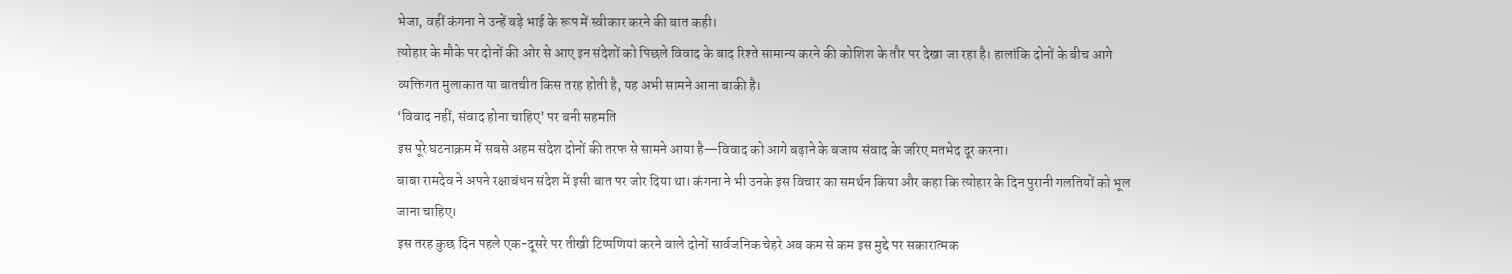भेजा, वहीं कंगना ने उन्हें बड़े भाई के रूप में स्वीकार करने की बात कही।
त्योहार के मौके पर दोनों की ओर से आए इन संदेशों को पिछले विवाद के बाद रिश्ते सामान्य करने की कोशिश के तौर पर देखा जा रहा है। हालांकि दोनों के बीच आगे व्यक्तिगत मुलाकात या बातचीत किस तरह होती है, यह अभी सामने आना बाकी है।
‘विवाद नहीं, संवाद होना चाहिए’ पर बनी सहमति
इस पूरे घटनाक्रम में सबसे अहम संदेश दोनों की तरफ से सामने आया है—विवाद को आगे बढ़ाने के बजाय संवाद के जरिए मतभेद दूर करना।
बाबा रामदेव ने अपने रक्षाबंधन संदेश में इसी बात पर जोर दिया था। कंगना ने भी उनके इस विचार का समर्थन किया और कहा कि त्योहार के दिन पुरानी गलतियों को भूल जाना चाहिए।
इस तरह कुछ दिन पहले एक-दूसरे पर तीखी टिप्पणियां करने वाले दोनों सार्वजनिक चेहरे अब कम से कम इस मुद्दे पर सकारात्मक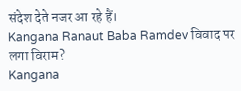संदेश देते नजर आ रहे हैं।
Kangana Ranaut Baba Ramdev विवाद पर लगा विराम?
Kangana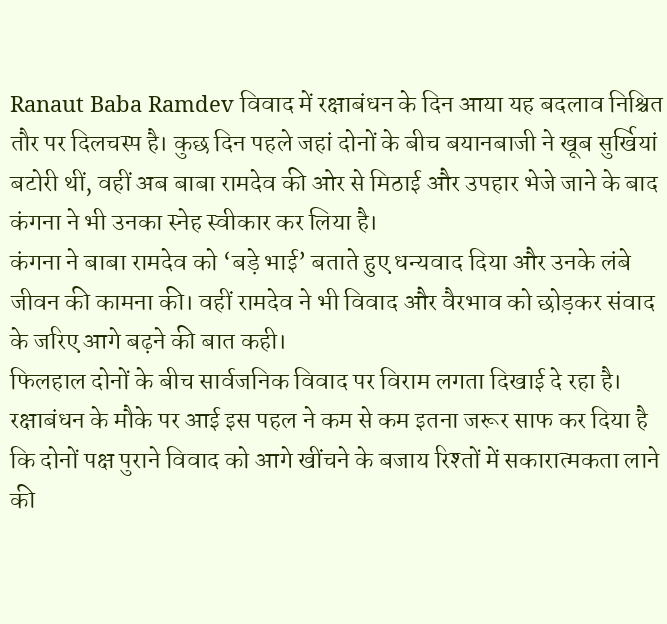Ranaut Baba Ramdev विवाद में रक्षाबंधन के दिन आया यह बदलाव निश्चित तौर पर दिलचस्प है। कुछ दिन पहले जहां दोनों के बीच बयानबाजी ने खूब सुर्खियां बटोरी थीं, वहीं अब बाबा रामदेव की ओर से मिठाई और उपहार भेजे जाने के बाद कंगना ने भी उनका स्नेह स्वीकार कर लिया है।
कंगना ने बाबा रामदेव को ‘बड़े भाई’ बताते हुए धन्यवाद दिया और उनके लंबे जीवन की कामना की। वहीं रामदेव ने भी विवाद और वैरभाव को छोड़कर संवाद के जरिए आगे बढ़ने की बात कही।
फिलहाल दोनों के बीच सार्वजनिक विवाद पर विराम लगता दिखाई दे रहा है। रक्षाबंधन के मौके पर आई इस पहल ने कम से कम इतना जरूर साफ कर दिया है कि दोनों पक्ष पुराने विवाद को आगे खींचने के बजाय रिश्तों में सकारात्मकता लाने की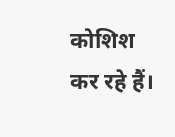कोशिश कर रहे हैं।